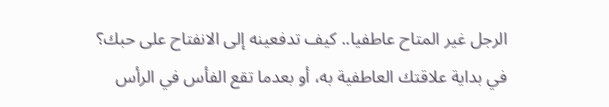الرجل غير المتاح عاطفيا.. كيف تدفعينه إلى الانفتاح على حبك؟
في بداية علاقتك العاطفية به، أو بعدما تقع الفأس في الرأس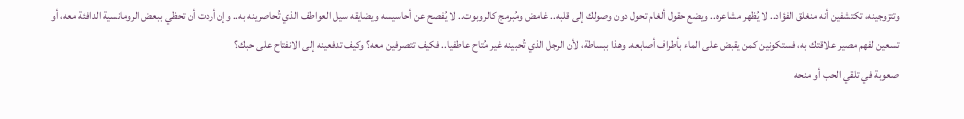وتتزوجينه، تكتشفين أنه منغلق الفؤاد.. لا يُظهر مشاعره.. ويضع حقول ألغام تحول دون وصولك إلى قلبه.. غامض ومُبرمج كالروبوت.. لا يُفصح عن أحاسيسه ويضايقه سيل العواطف الذي تُحاصرينه به.. وإن أردت أن تحظي ببعض الرومانسية الدافئة معه، أو تسعين لفهم مصير علاقتك به، فستكونين كمن يقبض على الماء بأطراف أصابعه. وهذا ببساطة، لأن الرجل الذي تُحبينه غير مُتاح عاطفيا.. فكيف تتصرفين معه؟ وكيف تدفعينه إلى الانفتاح على حبك؟
صعوبة في تلقي الحب أو منحه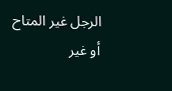الرجل غير المتاح أو غير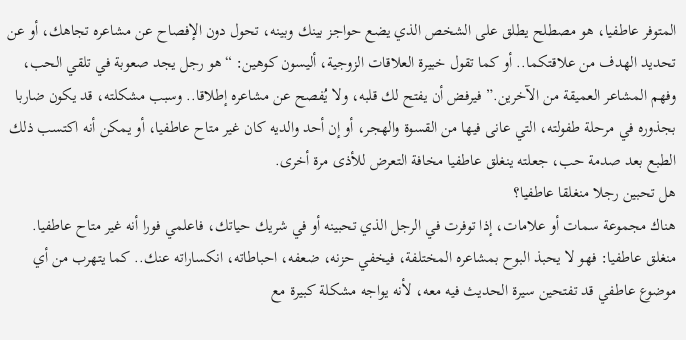المتوفر عاطفيا، هو مصطلح يطلق على الشخص الذي يضع حواجز بينك وبينه، تحول دون الإفصاح عن مشاعره تجاهك، أو عن تحديد الهدف من علاقتكما.. أو كما تقول خبيرة العلاقات الزوجية، أليسون كوهين: “هو رجل يجد صعوبة في تلقي الحب، وفهم المشاعر العميقة من الآخرين.” فيرفض أن يفتح لك قلبه، ولا يُفصح عن مشاعره إطلاقا.. وسبب مشكلته، قد يكون ضاربا بجذوره في مرحلة طفولته، التي عانى فيها من القسوة والهجر، أو إن أحد والديه كان غير متاح عاطفيا، أو يمكن أنه اكتسب ذلك الطبع بعد صدمة حب، جعلته ينغلق عاطفيا مخافة التعرض للأذى مرة أخرى.
هل تحبين رجلا منغلقا عاطفيا؟
هناك مجموعة سمات أو علامات، إذا توفرت في الرجل الذي تحبينه أو في شريك حياتك، فاعلمي فورا أنه غير متاح عاطفيا.
منغلق عاطفيا: فهو لا يحبذ البوح بمشاعره المختلفة، فيخفي حزنه، ضعفه، احباطاته، انكساراته عنك.. كما يتهرب من أي موضوع عاطفي قد تفتحين سيرة الحديث فيه معه، لأنه يواجه مشكلة كبيرة مع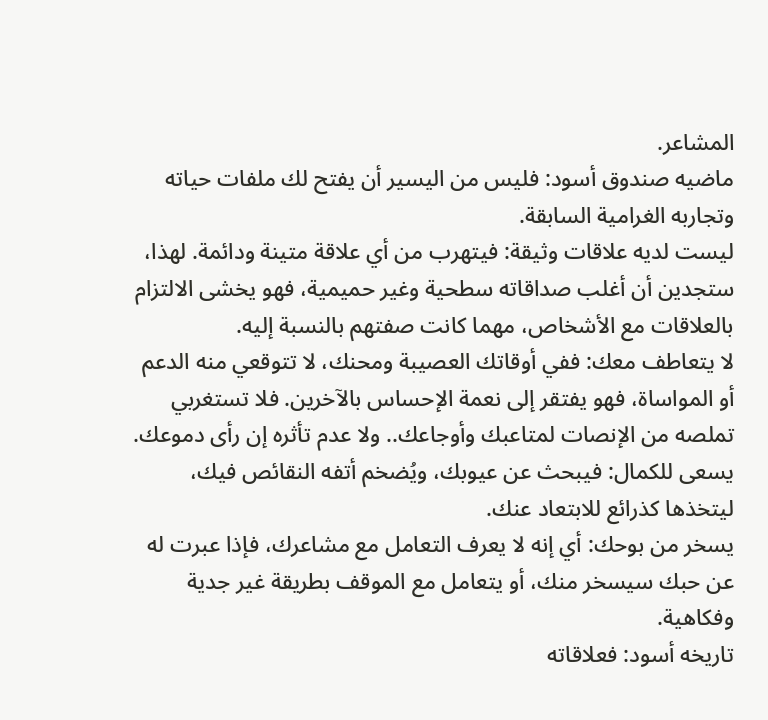المشاعر.
ماضيه صندوق أسود: فليس من اليسير أن يفتح لك ملفات حياته وتجاربه الغرامية السابقة.
ليست لديه علاقات وثيقة: فيتهرب من أي علاقة متينة ودائمة. لهذا، ستجدين أن أغلب صداقاته سطحية وغير حميمية، فهو يخشى الالتزام بالعلاقات مع الأشخاص، مهما كانت صفتهم بالنسبة إليه.
لا يتعاطف معك: ففي أوقاتك العصيبة ومحنك، لا تتوقعي منه الدعم أو المواساة، فهو يفتقر إلى نعمة الإحساس بالآخرين. فلا تستغربي تملصه من الإنصات لمتاعبك وأوجاعك.. ولا عدم تأثره إن رأى دموعك.
يسعى للكمال: فيبحث عن عيوبك، ويُضخم أتفه النقائص فيك، ليتخذها كذرائع للابتعاد عنك.
يسخر من بوحك: أي إنه لا يعرف التعامل مع مشاعرك، فإذا عبرت له عن حبك سيسخر منك، أو يتعامل مع الموقف بطريقة غير جدية وفكاهية.
تاريخه أسود: فعلاقاته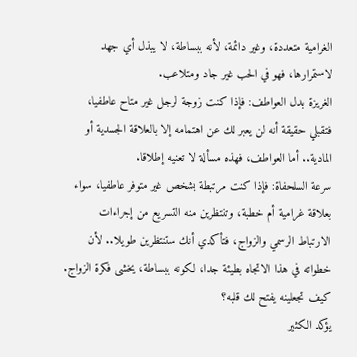الغرامية متعددة، وغير دائمة، لأنه ببساطة، لا يبذل أي جهد لاستمرارها، فهو في الحب غير جاد ومتلاعب.
الغريزة بدل العواطف: فإذا كنت زوجة لرجل غير متاح عاطفيا، فتقبلي حقيقة أنه لن يعبر لك عن اهتمامه إلا بالعلاقة الجسدية أو المادية.. أما العواطف، فهذه مسألة لا تعنيه إطلاقا.
سرعة السلحفاة: فإذا كنت مرتبطة بشخص غير متوفر عاطفيا، سواء بعلاقة غرامية أم خطبة، وتنتظرين منه التسريع من إجراءات الارتباط الرسمي والزواج، فتأكدي أنك ستنتظرين طويلا.. لأن خطواته في هذا الاتجاه بطيئة جدا، لكونه ببساطة، يخشى فكرة الزواج.
كيف تجعلينه يفتح لك قلبه؟
يؤكد الكثير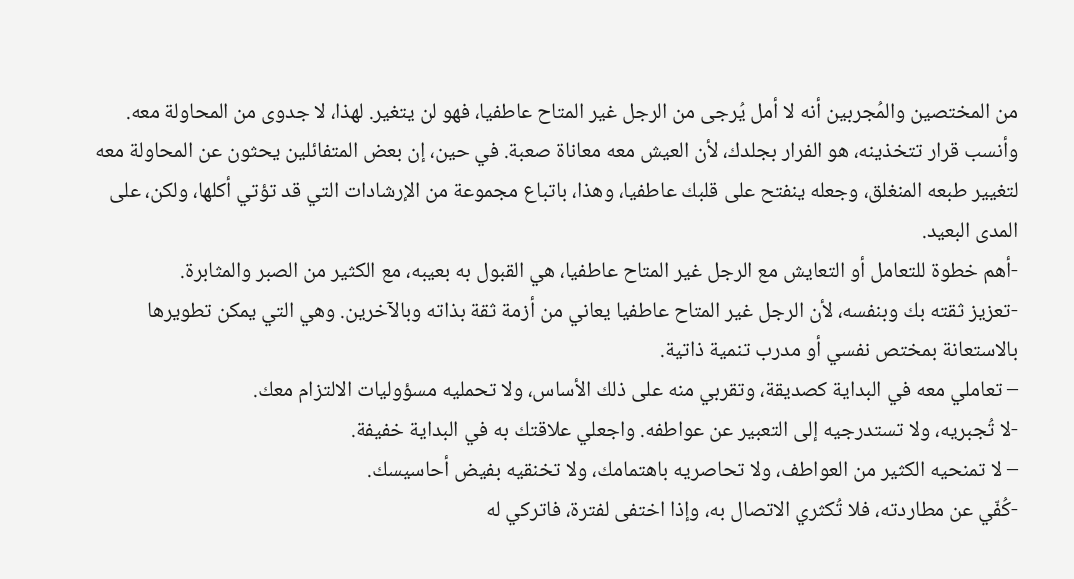من المختصين والمُجربين أنه لا أمل يُرجى من الرجل غير المتاح عاطفيا، فهو لن يتغير. لهذا، لا جدوى من المحاولة معه. وأنسب قرار تتخذينه، هو الفرار بجلدك، لأن العيش معه معاناة صعبة. في حين، إن بعض المتفائلين يحثون عن المحاولة معه لتغيير طبعه المنغلق، وجعله ينفتح على قلبك عاطفيا، وهذا، باتباع مجموعة من الإرشادات التي قد تؤتي أكلها، ولكن، على المدى البعيد.
-أهم خطوة للتعامل أو التعايش مع الرجل غير المتاح عاطفيا، هي القبول به بعيبه، مع الكثير من الصبر والمثابرة.
-تعزيز ثقته بك وبنفسه، لأن الرجل غير المتاح عاطفيا يعاني من أزمة ثقة بذاته وبالآخرين. وهي التي يمكن تطويرها بالاستعانة بمختص نفسي أو مدرب تنمية ذاتية.
– تعاملي معه في البداية كصديقة، وتقربي منه على ذلك الأساس، ولا تحمليه مسؤوليات الالتزام معك.
-لا تُجبريه، ولا تستدرجيه إلى التعبير عن عواطفه. واجعلي علاقتك به في البداية خفيفة.
– لا تمنحيه الكثير من العواطف، ولا تحاصريه باهتمامك، ولا تخنقيه بفيض أحاسيسك.
-كُفّي عن مطاردته، فلا تُكثري الاتصال به، وإذا اختفى لفترة، فاتركي له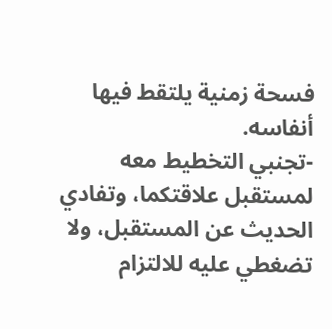فسحة زمنية يلتقط فيها أنفاسه.
-تجنبي التخطيط معه لمستقبل علاقتكما، وتفادي الحديث عن المستقبل، ولا تضغطي عليه للالتزام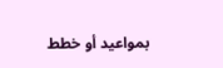بمواعيد أو خطط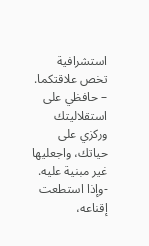استشرافية تخص علاقتكما.
– حافظي على استقلاليتك وركزي على حياتك، واجعليها غير مبنية عليه.
-وإذا استطعت إقناعه،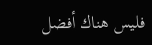فليس هناك أفضل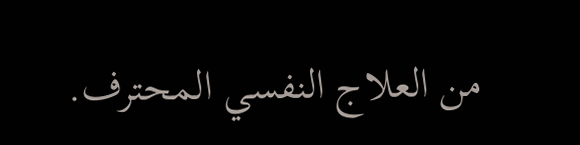من العلاج النفسي المحترف.